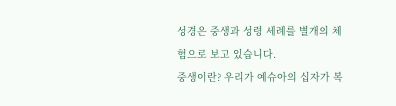성경은 중생과 성령 세례를 별개의 체험으로 보고 있습니다.
중생이란? 우리가 예슈아의 십자가 복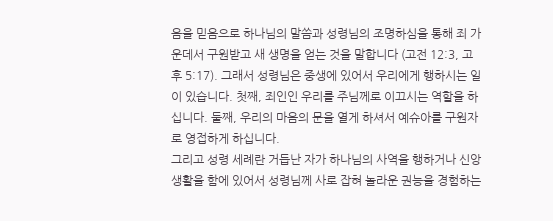음을 믿음으로 하나님의 말씀과 성령님의 조명하심을 통해 죄 가운데서 구원받고 새 생명을 얻는 것을 말합니다 (고전 12:3, 고후 5:17). 그래서 성령님은 중생에 있어서 우리에게 행하시는 일이 있습니다. 첫째, 죄인인 우리를 주님께로 이끄시는 역할을 하십니다. 둘째, 우리의 마음의 문을 열게 하셔서 예슈아를 구원자로 영접하게 하십니다.
그리고 성령 세례란 거듭난 자가 하나님의 사역을 행하거나 신앙생활을 함에 있어서 성령님께 사로 잡혀 놀라운 권능을 경험하는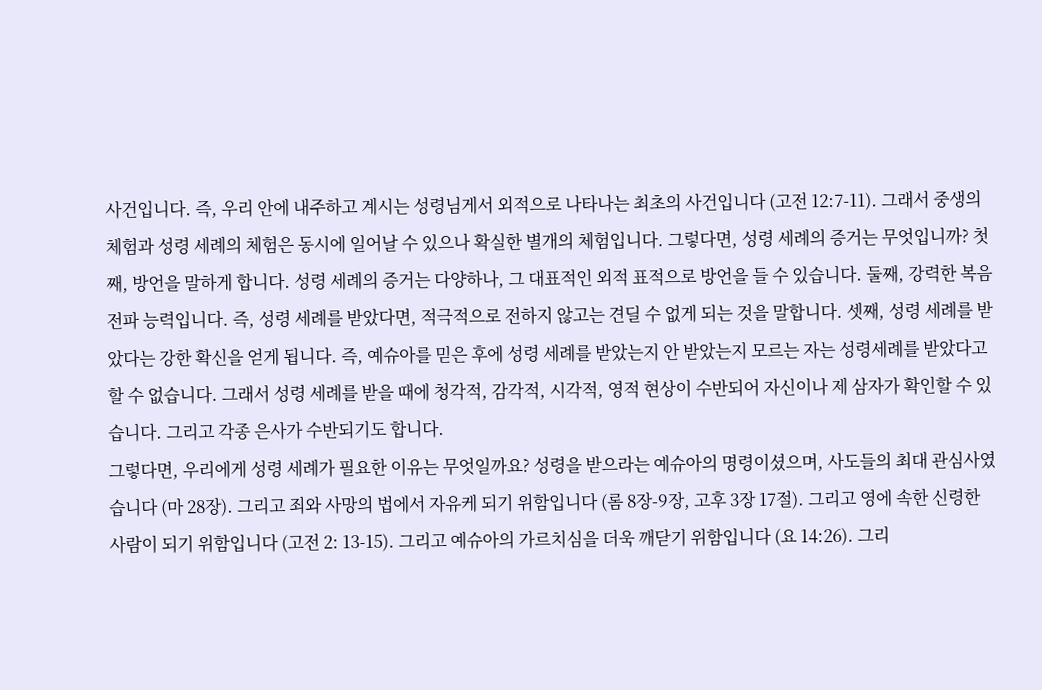사건입니다. 즉, 우리 안에 내주하고 계시는 성령님게서 외적으로 나타나는 최초의 사건입니다 (고전 12:7-11). 그래서 중생의 체험과 성령 세례의 체험은 동시에 일어날 수 있으나 확실한 별개의 체험입니다. 그렇다면, 성령 세례의 증거는 무엇입니까? 첫째, 방언을 말하게 합니다. 성령 세례의 증거는 다양하나, 그 대표적인 외적 표적으로 방언을 들 수 있습니다. 둘째, 강력한 복음 전파 능력입니다. 즉, 성령 세례를 받았다면, 적극적으로 전하지 않고는 견딜 수 없게 되는 것을 말합니다. 셋째, 성령 세례를 받았다는 강한 확신을 얻게 됩니다. 즉, 예슈아를 믿은 후에 성령 세례를 받았는지 안 받았는지 모르는 자는 성령세례를 받았다고 할 수 없습니다. 그래서 성령 세례를 받을 때에 청각적, 감각적, 시각적, 영적 현상이 수반되어 자신이나 제 삼자가 확인할 수 있습니다. 그리고 각종 은사가 수반되기도 합니다.
그렇다면, 우리에게 성령 세례가 필요한 이유는 무엇일까요? 성령을 받으라는 예슈아의 명령이셨으며, 사도들의 최대 관심사였습니다 (마 28장). 그리고 죄와 사망의 법에서 자유케 되기 위함입니다 (롬 8장-9장, 고후 3장 17절). 그리고 영에 속한 신령한 사람이 되기 위함입니다 (고전 2: 13-15). 그리고 예슈아의 가르치심을 더욱 깨닫기 위함입니다 (요 14:26). 그리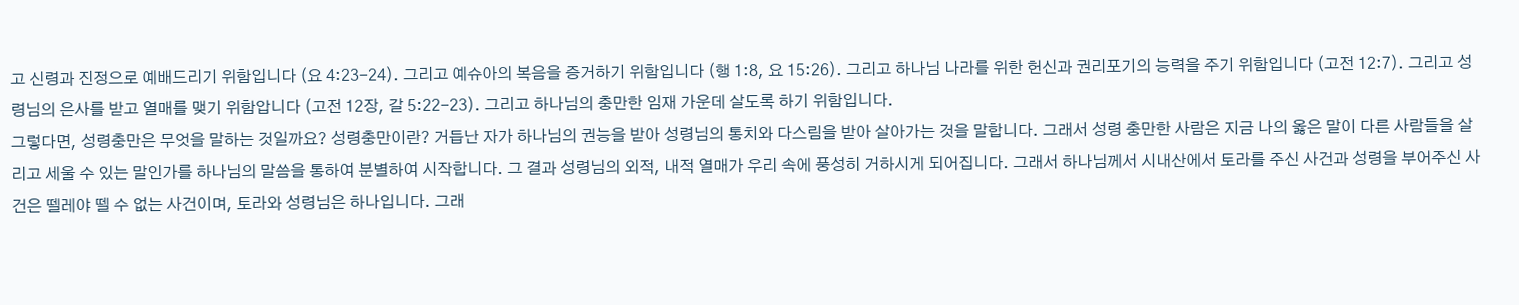고 신령과 진정으로 예배드리기 위함입니다 (요 4:23-24). 그리고 예슈아의 복음을 증거하기 위함입니다 (행 1:8, 요 15:26). 그리고 하나님 나라를 위한 헌신과 권리포기의 능력을 주기 위함입니다 (고전 12:7). 그리고 성령님의 은사를 받고 열매를 맺기 위함압니다 (고전 12장, 갈 5:22-23). 그리고 하나님의 충만한 임재 가운데 살도록 하기 위함입니다.
그렇다면, 성령충만은 무엇을 말하는 것일까요? 성령충만이란? 거듭난 자가 하나님의 권능을 받아 성령님의 통치와 다스림을 받아 살아가는 것을 말합니다. 그래서 성령 충만한 사람은 지금 나의 옳은 말이 다른 사람들을 살리고 세울 수 있는 말인가를 하나님의 말씀을 통하여 분별하여 시작합니다. 그 결과 성령님의 외적, 내적 열매가 우리 속에 풍성히 거하시게 되어집니다. 그래서 하나님께서 시내산에서 토라를 주신 사건과 성령을 부어주신 사건은 뗄레야 뗄 수 없는 사건이며, 토라와 성령님은 하나입니다. 그래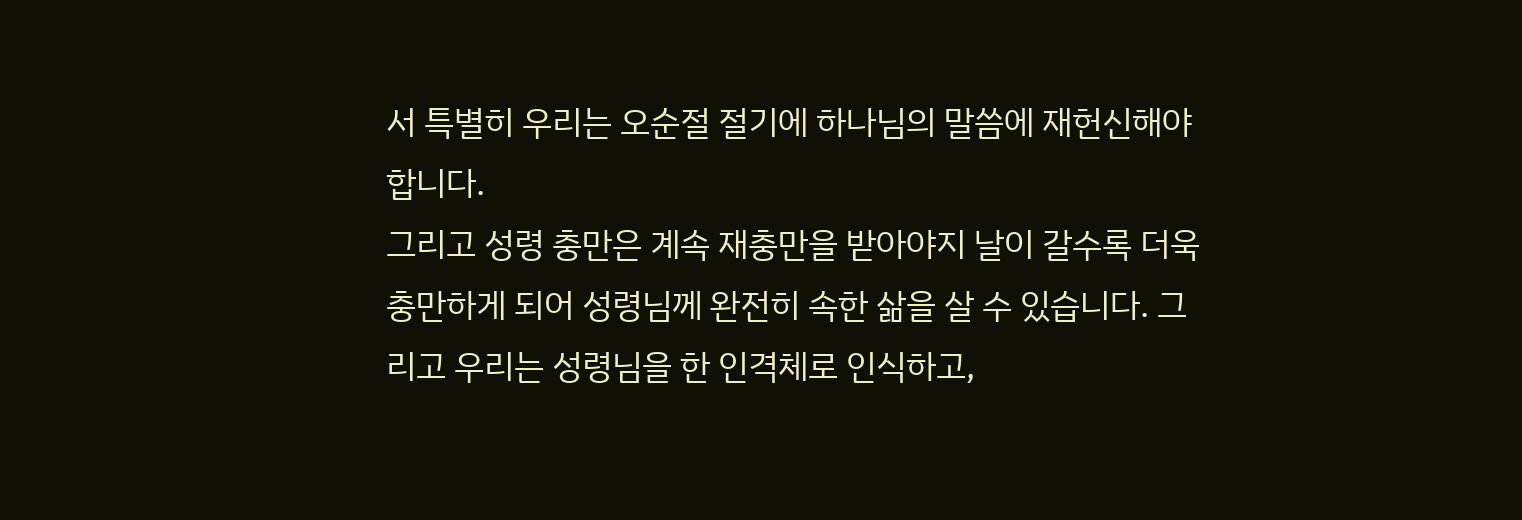서 특별히 우리는 오순절 절기에 하나님의 말씀에 재헌신해야 합니다.
그리고 성령 충만은 계속 재충만을 받아야지 날이 갈수록 더욱 충만하게 되어 성령님께 완전히 속한 삶을 살 수 있습니다. 그리고 우리는 성령님을 한 인격체로 인식하고,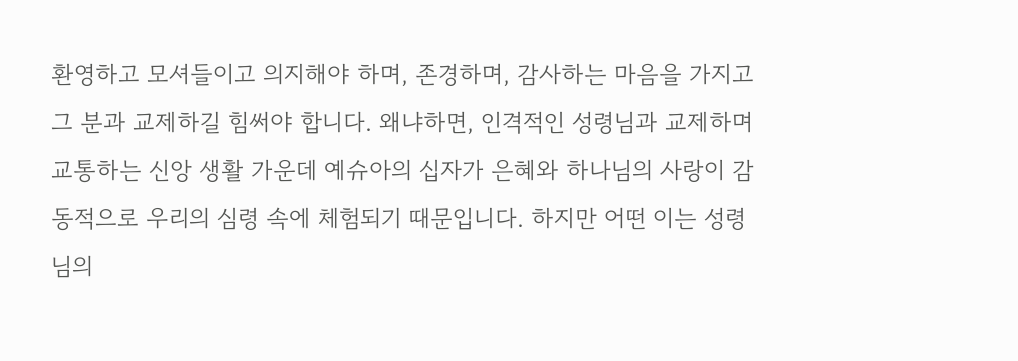환영하고 모셔들이고 의지해야 하며, 존경하며, 감사하는 마음을 가지고 그 분과 교제하길 힘써야 합니다. 왜냐하면, 인격적인 성령님과 교제하며 교통하는 신앙 생활 가운데 예슈아의 십자가 은혜와 하나님의 사랑이 감동적으로 우리의 심령 속에 체험되기 때문입니다. 하지만 어떤 이는 성령님의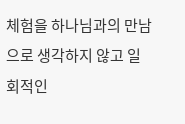체험을 하나님과의 만남으로 생각하지 않고 일회적인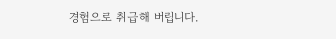경험으로 취급해 버립니다.